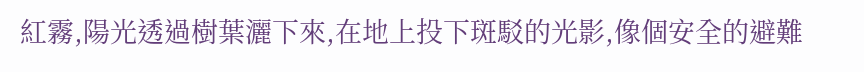紅霧,陽光透過樹葉灑下來,在地上投下斑駁的光影,像個安全的避難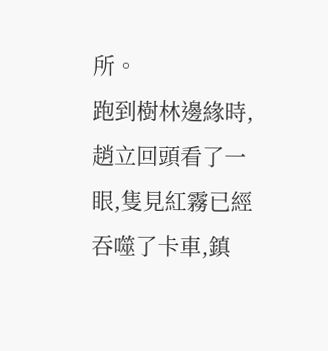所。
跑到樹林邊緣時,趙立回頭看了一眼,隻見紅霧已經吞噬了卡車,鎮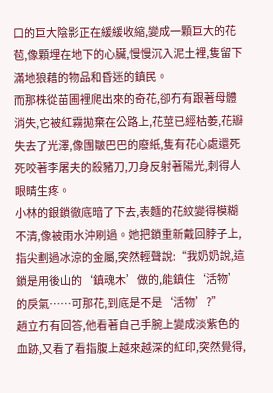口的巨大陰影正在緩緩收縮,變成一顆巨大的花苞,像顆埋在地下的心臟,慢慢沉入泥土裡,隻留下滿地狼藉的物品和昏迷的鎮民。
而那株從苗圃裡爬出來的奇花,卻冇有跟著母體消失,它被紅霧拋棄在公路上,花莖已經枯萎,花瓣失去了光澤,像團皺巴巴的廢紙,隻有花心處還死死咬著李屠夫的殺豬刀,刀身反射著陽光,刺得人眼睛生疼。
小林的銀鎖徹底暗了下去,表麵的花紋變得模糊不清,像被雨水沖刷過。她把鎖重新戴回脖子上,指尖劃過冰涼的金屬,突然輕聲說:“我奶奶說,這鎖是用後山的‘鎮魂木’做的,能鎮住‘活物’的戾氣……可那花,到底是不是‘活物’?”
趙立冇有回答,他看著自己手腕上變成淡紫色的血跡,又看了看指腹上越來越深的紅印,突然覺得,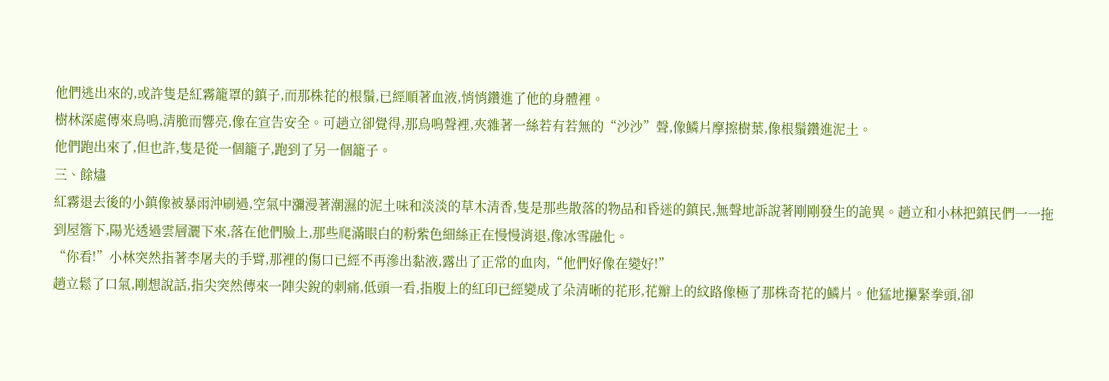他們逃出來的,或許隻是紅霧籠罩的鎮子,而那株花的根鬚,已經順著血液,悄悄鑽進了他的身體裡。
樹林深處傳來鳥鳴,清脆而響亮,像在宣告安全。可趙立卻覺得,那鳥鳴聲裡,夾雜著一絲若有若無的“沙沙”聲,像鱗片摩擦樹葉,像根鬚鑽進泥土。
他們跑出來了,但也許,隻是從一個籠子,跑到了另一個籠子。
三、餘燼
紅霧退去後的小鎮像被暴雨沖刷過,空氣中瀰漫著潮濕的泥土味和淡淡的草木清香,隻是那些散落的物品和昏迷的鎮民,無聲地訴說著剛剛發生的詭異。趙立和小林把鎮民們一一拖到屋簷下,陽光透過雲層灑下來,落在他們臉上,那些爬滿眼白的粉紫色細絲正在慢慢消退,像冰雪融化。
“你看!”小林突然指著李屠夫的手臂,那裡的傷口已經不再滲出黏液,露出了正常的血肉,“他們好像在變好!”
趙立鬆了口氣,剛想說話,指尖突然傳來一陣尖銳的刺痛,低頭一看,指腹上的紅印已經變成了朵清晰的花形,花瓣上的紋路像極了那株奇花的鱗片。他猛地攥緊拳頭,卻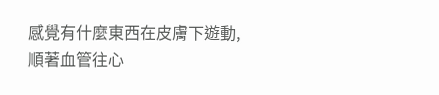感覺有什麼東西在皮膚下遊動,順著血管往心